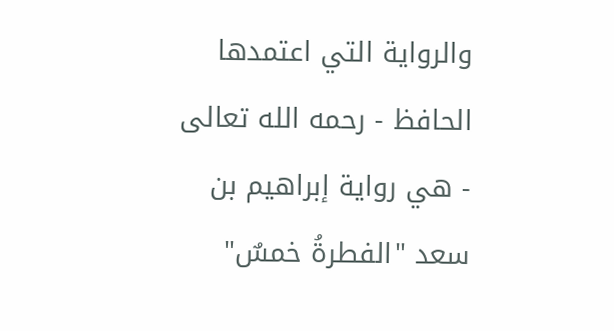والرواية التي اعتمدها الحافظ - رحمه الله تعالى - هي رواية إبراهيم بن سعد "الفطرةُ خمسٌ"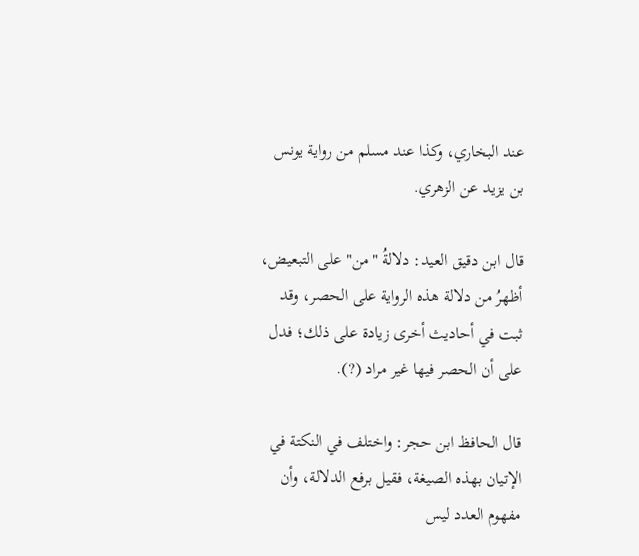عند البخاري، وكذا عند مسلم من رواية يونس بن يزيد عن الزهري.

قال ابن دقيق العيد: دلالةُ "من" على التبعيض، أظهرُ من دلالة هذه الرواية على الحصر، وقد ثبت في أحاديث أخرى زيادة على ذلك؛ فدل على أن الحصر فيها غير مراد (?).

قال الحافظ ابن حجر: واختلف في النكتة في الإتيان بهذه الصيغة، فقيل برفع الدلالة، وأن مفهوم العدد ليس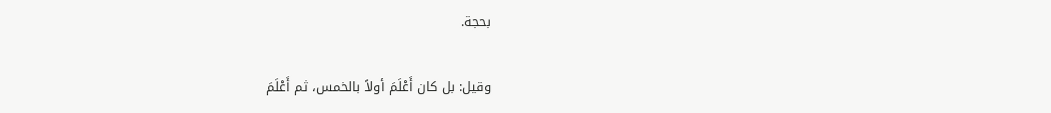بحجة.

وقيل: بل كان أَعْلَمَ أولاً بالخمس، ثم أَعْلَمَ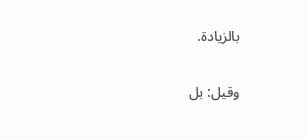بالزيادة.

وقيل: بل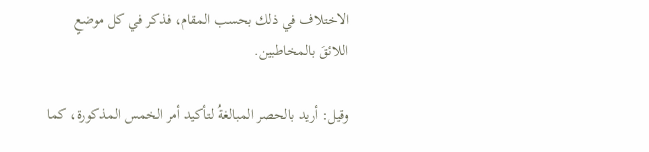الاختلاف في ذلك بحسب المقام، فذكر في كل موضعٍ اللائقَ بالمخاطبين.

وقيل: أريد بالحصر المبالغةُ لتأكيد أمر الخمس المذكورة، كما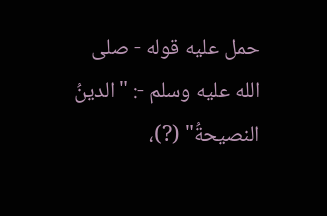حمل عليه قوله - صلى الله عليه وسلم -: "الدينُ النصيحةُ" (?)،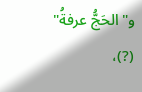و"الحَجُّ عرفةُ" (?)،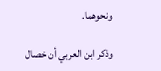ونحوهما.

وذكر ابن العربي أن خصال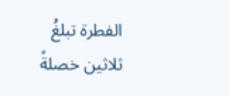الفطرة تبلغُ ثلاثين خصلةً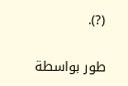(?).

طور بواسطة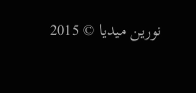نورين ميديا © 2015